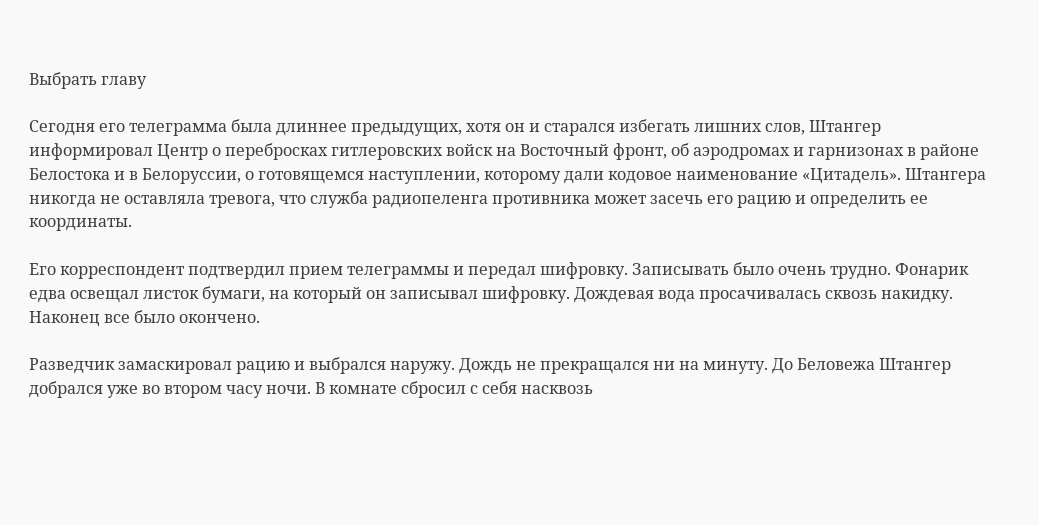Выбрать главу

Сегодня его телеграмма была длиннее предыдущих, хотя он и старался избегать лишних слов, Штангер информировал Центр о перебросках гитлеровских войск на Восточный фронт, об аэродромах и гарнизонах в районе Белостока и в Белоруссии, о готовящемся наступлении, которому дали кодовое наименование «Цитадель». Штангера никогда не оставляла тревога, что служба радиопеленга противника может засечь его рацию и определить ее координаты.

Его корреспондент подтвердил прием телеграммы и передал шифровку. Записывать было очень трудно. Фонарик едва освещал листок бумаги, на который он записывал шифровку. Дождевая вода просачивалась сквозь накидку. Наконец все было окончено.

Разведчик замаскировал рацию и выбрался наружу. Дождь не прекращался ни на минуту. До Беловежа Штангер добрался уже во втором часу ночи. В комнате сбросил с себя насквозь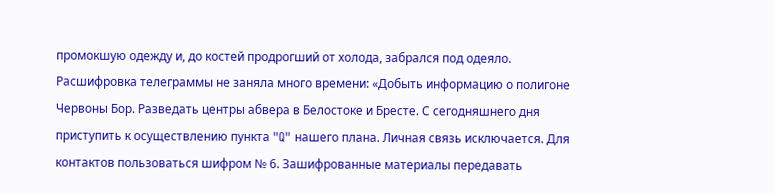промокшую одежду и, до костей продрогший от холода, забрался под одеяло. Расшифровка телеграммы не заняла много времени: «Добыть информацию о полигоне Червоны Бор. Разведать центры абвера в Белостоке и Бресте. С сегодняшнего дня приступить к осуществлению пункта "Q" нашего плана. Личная связь исключается. Для контактов пользоваться шифром № 6. Зашифрованные материалы передавать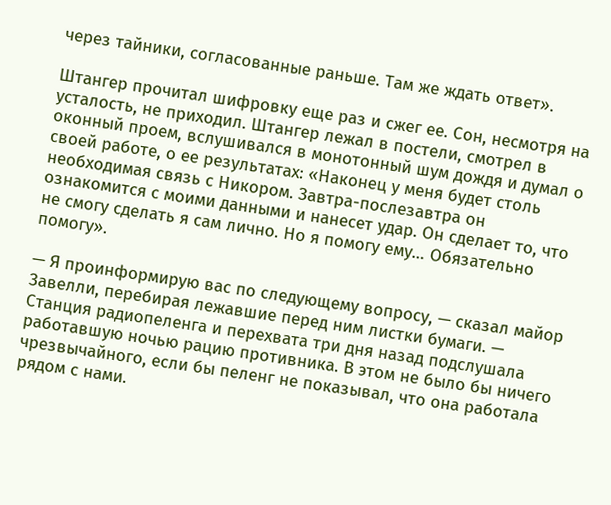через тайники, согласованные раньше. Там же ждать ответ».

Штангер прочитал шифровку еще раз и сжег ее. Сон, несмотря на усталость, не приходил. Штангер лежал в постели, смотрел в оконный проем, вслушивался в монотонный шум дождя и думал о своей работе, о ее результатах: «Наконец у меня будет столь необходимая связь с Никором. Завтра-послезавтра он ознакомится с моими данными и нанесет удар. Он сделает то, что не смогу сделать я сам лично. Но я помогу ему… Обязательно помогу».

— Я проинформирую вас по следующему вопросу, — сказал майор Завелли, перебирая лежавшие перед ним листки бумаги. — Станция радиопеленга и перехвата три дня назад подслушала работавшую ночью рацию противника. В этом не было бы ничего чрезвычайного, если бы пеленг не показывал, что она работала рядом с нами.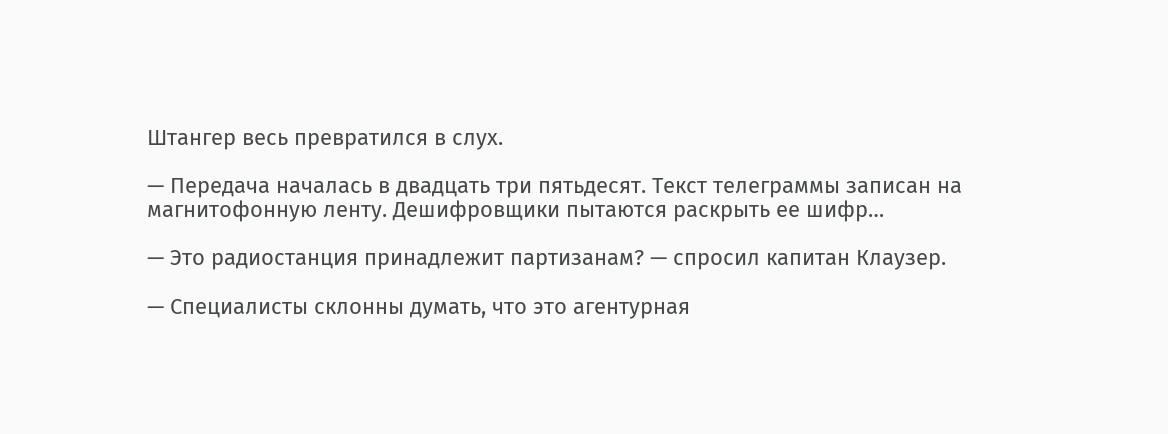Штангер весь превратился в слух.

— Передача началась в двадцать три пятьдесят. Текст телеграммы записан на магнитофонную ленту. Дешифровщики пытаются раскрыть ее шифр…

— Это радиостанция принадлежит партизанам? — спросил капитан Клаузер.

— Специалисты склонны думать, что это агентурная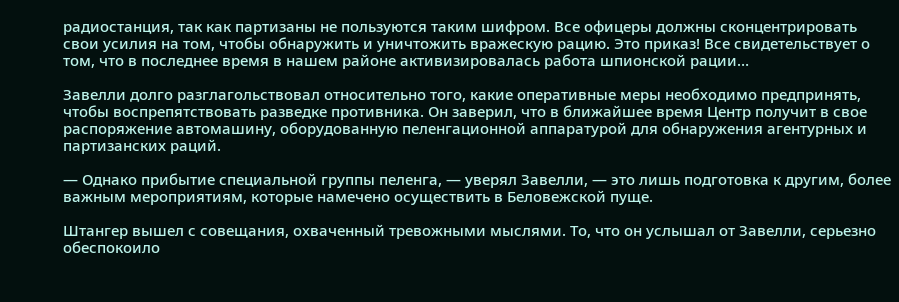радиостанция, так как партизаны не пользуются таким шифром. Все офицеры должны сконцентрировать свои усилия на том, чтобы обнаружить и уничтожить вражескую рацию. Это приказ! Все свидетельствует о том, что в последнее время в нашем районе активизировалась работа шпионской рации…

Завелли долго разглагольствовал относительно того, какие оперативные меры необходимо предпринять, чтобы воспрепятствовать разведке противника. Он заверил, что в ближайшее время Центр получит в свое распоряжение автомашину, оборудованную пеленгационной аппаратурой для обнаружения агентурных и партизанских раций.

— Однако прибытие специальной группы пеленга, — уверял Завелли, — это лишь подготовка к другим, более важным мероприятиям, которые намечено осуществить в Беловежской пуще.

Штангер вышел с совещания, охваченный тревожными мыслями. То, что он услышал от Завелли, серьезно обеспокоило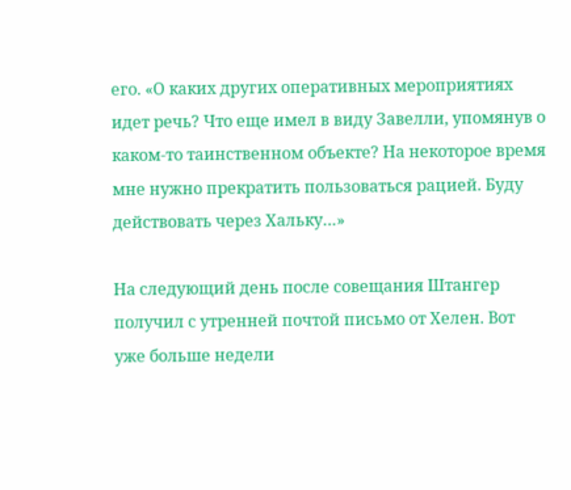его. «О каких других оперативных мероприятиях идет речь? Что еще имел в виду Завелли, упомянув о каком-то таинственном объекте? На некоторое время мне нужно прекратить пользоваться рацией. Буду действовать через Хальку…»

На следующий день после совещания Штангер получил с утренней почтой письмо от Хелен. Вот уже больше недели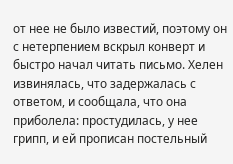от нее не было известий, поэтому он с нетерпением вскрыл конверт и быстро начал читать письмо. Хелен извинялась, что задержалась с ответом, и сообщала, что она приболела: простудилась, у нее грипп, и ей прописан постельный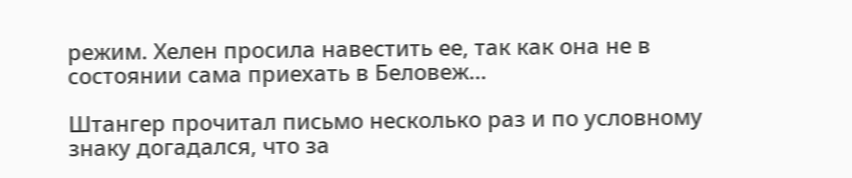режим. Хелен просила навестить ее, так как она не в состоянии сама приехать в Беловеж…

Штангер прочитал письмо несколько раз и по условному знаку догадался, что за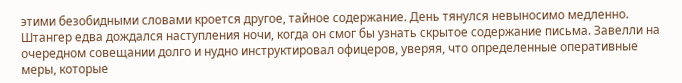этими безобидными словами кроется другое, тайное содержание. День тянулся невыносимо медленно. Штангер едва дождался наступления ночи, когда он смог бы узнать скрытое содержание письма. Завелли на очередном совещании долго и нудно инструктировал офицеров, уверяя, что определенные оперативные меры, которые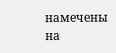намечены на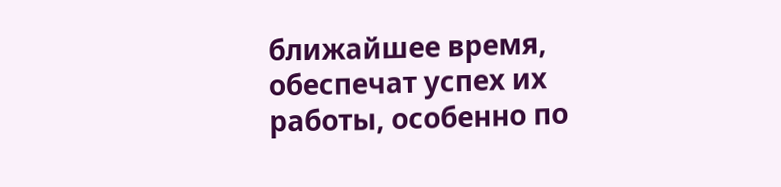ближайшее время, обеспечат успех их работы, особенно по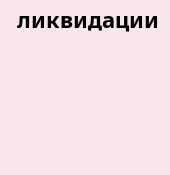ликвидации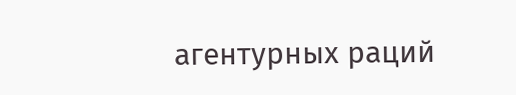агентурных раций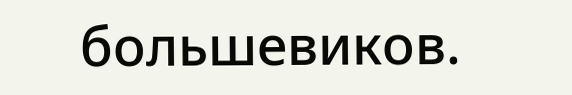большевиков.